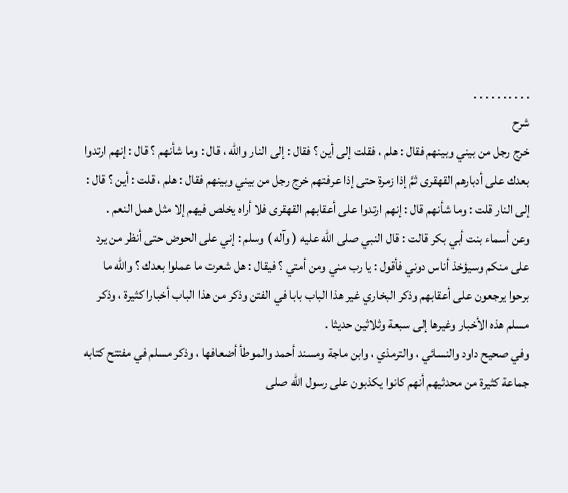. . . . . . . . . .
شرح
خرج رجل من بيني وبينهم فقال : هلم ، فقلت إلى أين ؟ فقال : إلى النار والله ، قال : وما شأنهم ؟ قال : إنهم ارتدوا بعدك على أدبارهم القهقرى ثمَّ إذا زمرة حتى إذا عرفتهم خرج رجل من بيني وبينهم فقال : هلم ، قلت : أين ؟ قال : إلى النار قلت : وما شأنهم قال : إنهم ارتدوا على أعقابهم القهقرى فلا أراه يخلص فيهم إلا مثل همل النعم .
وعن أسماء بنت أبي بكر قالت : قال النبي صلى الله عليه ( وآله ) وسلم : إني على الحوض حتى أنظر من يرد على منكم وسيؤخذ أناس دوني فأقول : يا رب مني ومن أمتي ؟ فيقال : هل شعرت ما عملوا بعدك ؟ والله ما برحوا يرجعون على أعقابهم وذكر البخاري غير هذا الباب بابا في الفتن وذكر من هذا الباب أخبارا كثيرة ، وذكر مسلم هذه الأخبار وغيرها إلى سبعة وثلاثين حديثا .
وفي صحيح داود والنسائي ، والترمذي ، وابن ماجة ومسند أحمد والموطأ أضعافها ، وذكر مسلم في مفتتح كتابه جماعة كثيرة من محدثيهم أنهم كانوا يكذبون على رسول الله صلى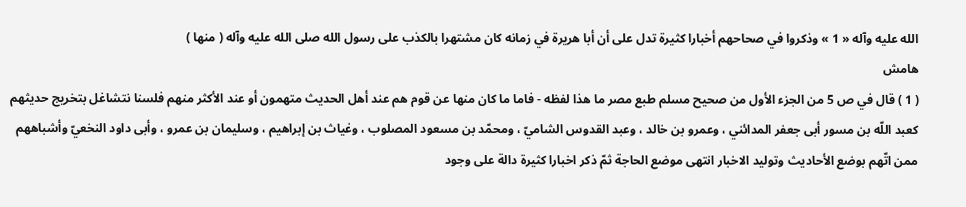الله عليه وآله « 1 » وذكروا في صحاحهم أخبارا كثيرة تدل على أن أبا هريرة في زمانه كان مشتهرا بالكذب على رسول الله صلى الله عليه وآله ( منها )
هامش
( 1 ) قال في ص 5 من الجزء الأول من صحيح مسلم طبع مصر ما هذا لفظه - فاما ما كان منها عن قوم هم عند أهل الحديث متهمون أو عند الأكثر منهم فلسنا نتشاغل بتخريج حديثهم كعبد اللّه بن مسور أبى جعفر المدائني ، وعمرو بن خالد ، وعبد القدوس الشاميّ ، ومحمّد بن مسعود المصلوب ، وغياث بن إبراهيم ، وسليمان بن عمرو ، وأبى داود النخعيّ وأشباههم ممن اتّهم بوضع الأحاديث وتوليد الاخبار انتهى موضع الحاجة ثمّ ذكر اخبارا كثيرة دالة على وجود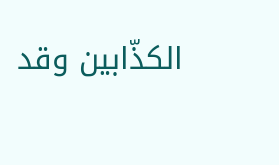الكذّابين وقد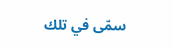سمّى في تلك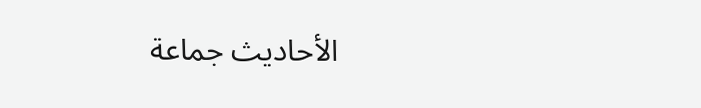الأحاديث جماعة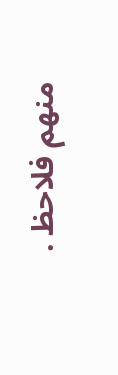منهم فلاحظ .